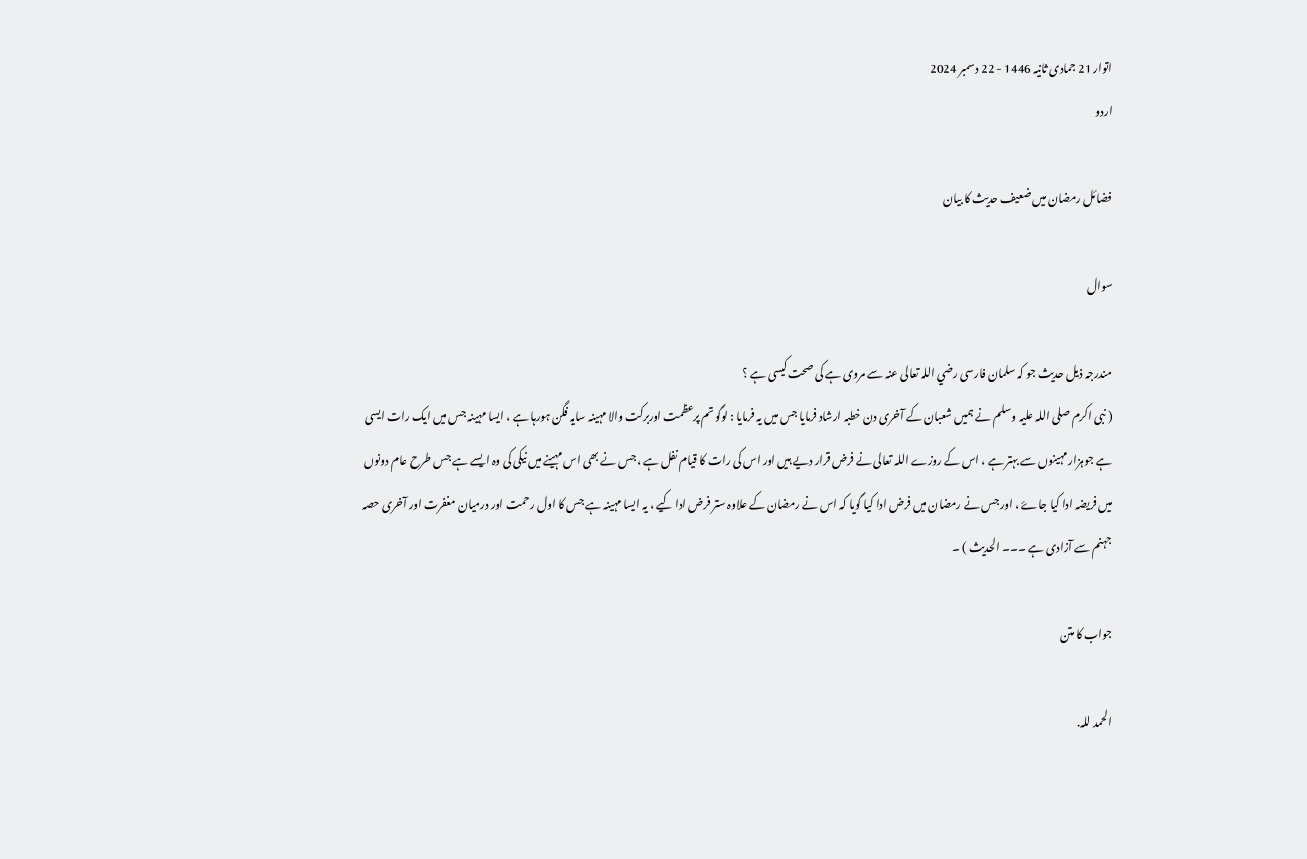اتوار 21 جمادی ثانیہ 1446 - 22 دسمبر 2024
اردو

فضائل رمضان میں ضعیف حدیث کا بیان

سوال

مندرجہ ذیل حدیث جو کہ سلمان فارسی رضي اللہ تعالی عنہ سے مروی ہے کی صحت کیسی ہے ؟
( نبی اکرم صلی اللہ علیہ وسلم نے ہمیں شعبان کے آخری دن خطبہ ارشاد فرمایا جس میں یہ فرمایا : لوگو تم پرعظمت اوربرکت والا مہینہ سایہ فگن ہورہا ہے ، ایسا مہینہ جس میں ایک رات ایسی ہے جوہزارمہینوں سے بہتر ہے ، اس کے روزے اللہ تعالی نے فرض قرار دیے ہیں اور اس کی رات کا قیام نفل ہے ، جس نے بھی اس مہینے میں نیکی کی وہ ایسے ہے جس طرح عام دونوں میں فریضہ ادا کیا جاۓ ، اور جس نے رمضان میں فرض ادا کیا گویا کہ اس نے رمضان کے علاوہ ستر فرض ادا کیے ، یہ ایسا مہینہ ہے جس کا اول رحمت اور درمیان مغفرت اور آخری حصہ جہنم سے آزادی ہے ۔۔۔ الحدیث ) ۔

جواب کا متن

الحمد للہ.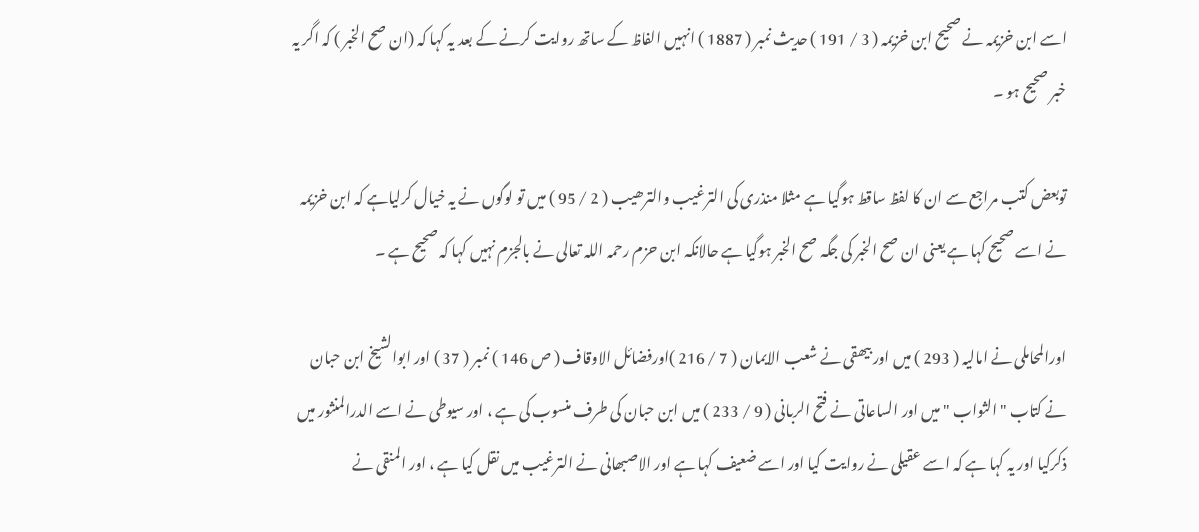اسے ابن خزیمہ نے صحیح ابن خزیمہ ( 3 / 191 ) حدیث نمبر ( 1887 ) انہیں الفاظ کے ساتھ روایت کرنے کے بعد یہ کہا کہ (ان صح الخبر ) کہ اگر یہ خبر صحیح ہو ۔

توبعض کتب مراجع سے ان کا لفظ ساقط ہوگيا ہے مثلا منذری کی الترغیب والترھیب ( 2 / 95 ) میں تو لوگوں نے یہ خیال کرلیاہے کہ ابن خزیمہ نے اسے صحیح کہا ہے یعنی ان صح الخبر کی جگہ صح الخبر ہوگیا ہے حالانکہ ابن حزم رحمہ اللہ تعالی نے بالجزم نہیں کہا کہ صحیح ہے ۔

اورالمحاملی نے امالیہ ( 293 ) میں اور بیھقی نے شعب الایمان ( 7 / 216 )اورفضائل الاوقاف ( ص 146 ) نمبر ( 37 ) اور ابوالشیخ ابن حبان نے کتاب " الثواب " میں اور الساعاتی نے فتح الربانی ( 9 / 233 ) میں ابن حبان کی طرف منسوب کی ہے ، اور سیوطی نے اسے الدرالمنثور میں ذکرکیا اور یہ کہا ہے کہ اسے عقیلی نے روایت کیا اور اسے ضعیف کہا ہے اور الاصبھانی نے الترغیب میں نقل کیا ہے ، اور المنقی نے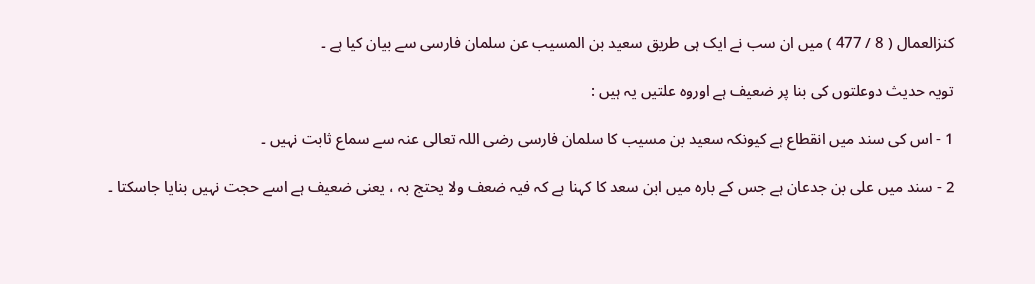کنزالعمال ( 8 / 477 ) میں ان سب نے ایک ہی طریق سعید بن المسیب عن سلمان فارسی سے بیان کیا ہے ۔

تویہ حدیث دوعلتوں کی بنا پر ضعیف ہے اوروہ علتیں یہ ہیں :

1 - اس کی سند میں انقطاع ہے کیونکہ سعید بن مسیب کا سلمان فارسی رضی اللہ تعالی عنہ سے سماع ثابت نہیں ۔

2 - سند میں علی بن جدعان ہے جس کے بارہ میں ابن سعد کا کہنا ہے کہ فیہ ضعف ولا یحتج بہ ، یعنی ضعیف ہے اسے حجت نہیں بنایا جاسکتا ۔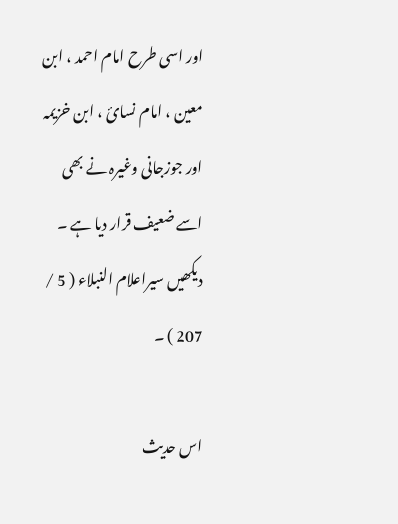اور اسی طرح امام احمد ، ابن معین ، امام نسائ ، ابن خزیمہ اور جوزجانی وغیرہ نے بھی اسے ضعیف قرار دیا ہے ۔ دیکھیں سیراعلام النبلاء ( 5 / 207 ) ۔

اس حدیث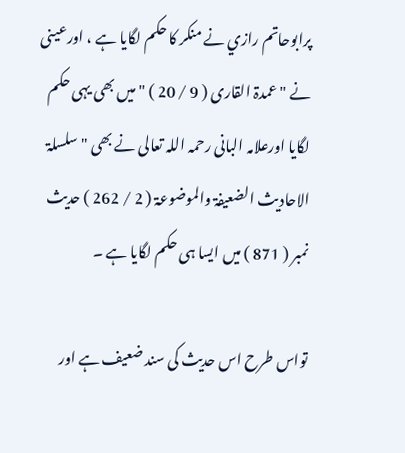پرابوحاتم رازي نے منکر کا حکم لگایا ہے ، اورعینی نے " عمدۃ القاری ( 9 / 20 ) " میں بھی یہی حکم لگایا اورعلامہ البانی رحمہ اللہ تعالی نے بھی " سلسلۃ الاحادیث الضعیفۃ والموضوعۃ ( 2 / 262 ) حدیث نمبر ( 871 ) میں ایسا ہی حکم لگایا ہے ۔

تواس طرح اس حدیث کی سند ضعیف ہے اور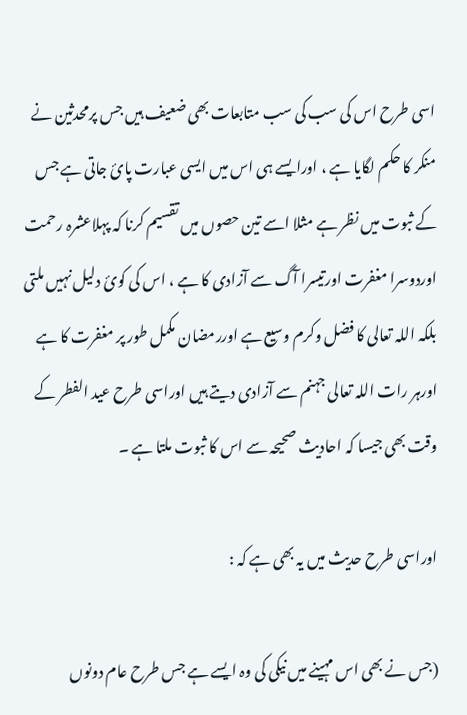اسی طرح اس کی سب کی سب متابعات بھی ضعیف ہیں جس پرمحدثين نے منکر کا حکم لگایا ہے ، اورایسے ہی اس میں ایسی عبارت پائ جاتی ہے جس کے ثبوت میں نظر ہے مثلا اسے تین حصوں میں تقسیم کرنا کہ پہلاعشرہ رحمت اوردوسرا مغفرت اورتیسرا آگ سے آزادی کا ہے ، اس کی کوئ دلیل نہیں ملتی بلکہ اللہ تعالی کا فضل وکرم وسیع ہے اوررمضان مکمل طور پر مغفرت کا ہے اورہر رات اللہ تعالی جہنم سے آزادی دیتے ہیں اوراسی طرح عید الفطر کے وقت بھی جیسا کہ احاديث صحیحہ سے اس کا ثبوت ملتا ہے ۔

اوراسی طرح حدیث میں یہ بھی ہے کہ :

(جس نے بھی اس مہینے میں نیکی کی وہ ایسے ہے جس طرح عام دونوں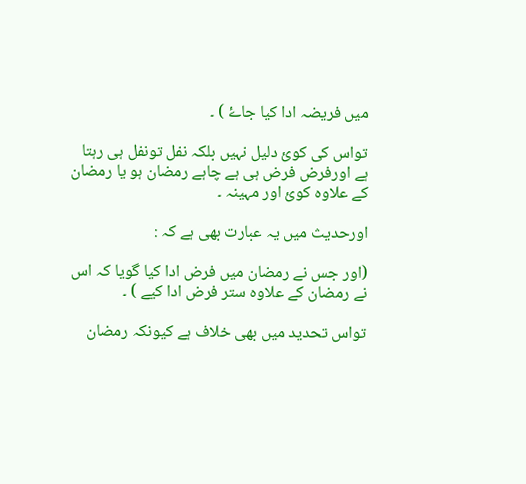میں فریضہ ادا کیا جاۓ ) ۔

تواس کی کوئ دلیل نہیں بلکہ نفل تونفل ہی رہتا ہے اورفرض فرض ہی ہے چاہے رمضان ہو یا رمضان کے علاوہ کوئ اور مہینہ ۔

اورحدیث میں یہ عبارت بھی ہے کہ :

(اور جس نے رمضان میں فرض ادا کیا گویا کہ اس نے رمضان کے علاوہ ستر فرض ادا کیے ) ۔

تواس تحدید میں بھی خلاف ہے کیونکہ رمضان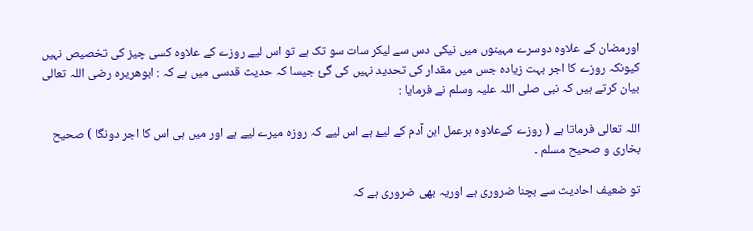اورمضان کے علاوہ دوسرے مہینوں میں نیکی دس سے لیکر سات سو تک ہے تو اس لیے روزے کے علاوہ کسی چيز کی تخصیص نہیں کیونکہ روزے کا اجر بہت زیادہ جس میں مقدار کی تحدید نہیں کی گئ جیسا کہ حدیث قدسی میں ہے کہ : ابوھریرہ رضی اللہ تعالی بیان کرتے ہیں کہ نبی صلی اللہ علیہ وسلم نے فرمایا :

اللہ تعالی فرماتا ہے ( روزے کےعلاوہ ہرعمل ابن آدم کے ليۓ ہے اس لیے کہ روزہ میرے لیے ہے اور میں ہی اس کا اجر دونگا ) صحیح بخاری و صحیح مسلم ۔

تو ضعیف احادیث سے بچنا ضروری ہے اوریہ بھی ضروری ہے کہ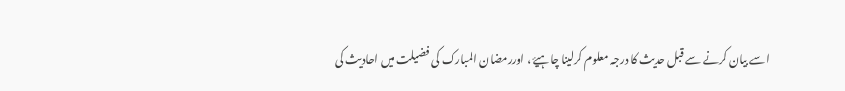اسے بیان کرنے سے قبل حدیث کا درجہ معلوم کرلینا چاہیۓ ، اوررمضان المبارک کی فضيلت میں احادیث کی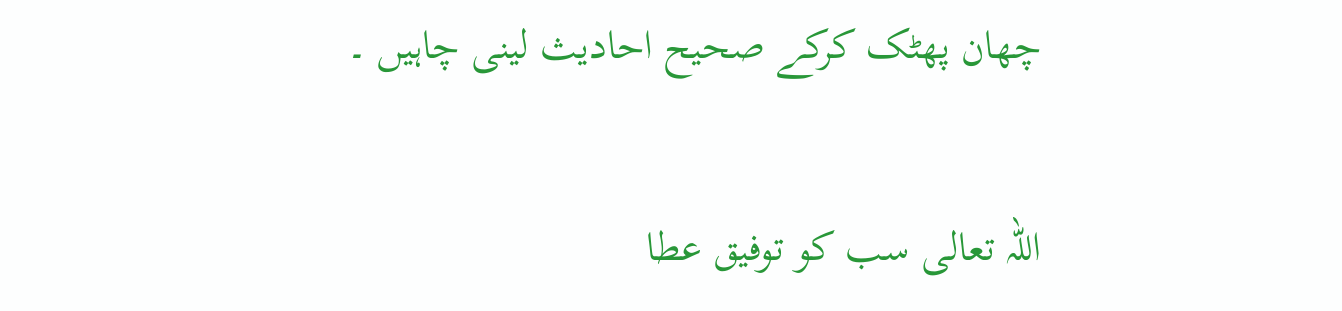چھان پھٹک کرکے صحیح احادیث لینی چاہیں ۔

اللہ تعالی سب کو توفیق عطا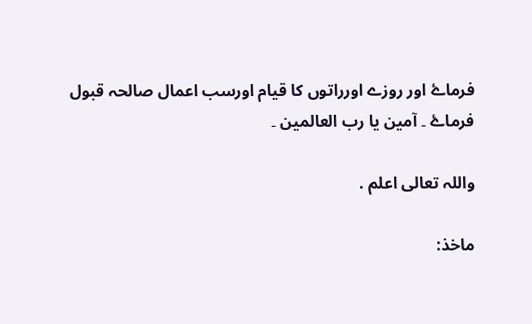فرماۓ‌ اور روزے اورراتوں کا قیام اورسب اعمال صالحہ قبول فرماۓ ۔ آمین یا رب العالمین ۔

واللہ تعالی اعلم .

ماخذ: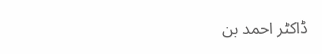ڈاکٹر احمد بن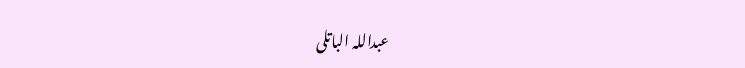عبداللہ الباتلی